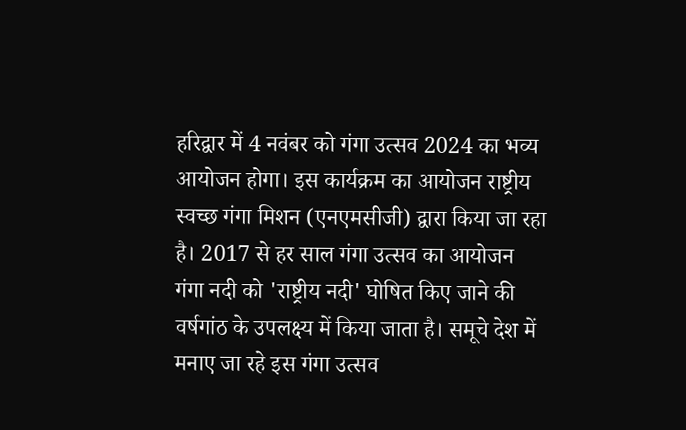हरिद्वार में 4 नवंबर को गंगा उत्सव 2024 का भव्य आयोजन होगा। इस कार्यक्रम का आयोजन राष्ट्रीय स्वच्छ गंगा मिशन (एनएमसीजी) द्वारा किया जा रहा है। 2017 से हर साल गंगा उत्सव का आयोजन गंगा नदी को 'राष्ट्रीय नदी' घोषित किए जाने की वर्षगांठ के उपलक्ष्य में किया जाता है। समूचे देश में मनाए जा रहे इस गंगा उत्सव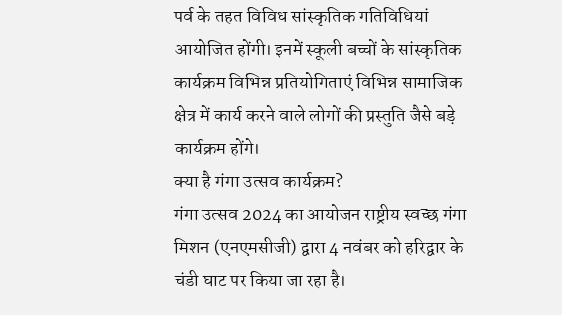पर्व के तहत विविध सांस्कृतिक गतिविधियां आयोजित होंगी। इनमें स्कूली बच्चों के सांस्कृतिक कार्यक्रम विभिन्न प्रतियोगिताएं विभिन्न सामाजिक क्षेत्र में कार्य करने वाले लोगों की प्रस्तुति जैसे बड़े कार्यक्रम होंगे।
क्या है गंगा उत्सव कार्यक्रम?
गंगा उत्सव 2024 का आयोजन राष्ट्रीय स्वच्छ गंगा मिशन (एनएमसीजी) द्वारा 4 नवंबर को हरिद्वार के चंडी घाट पर किया जा रहा है।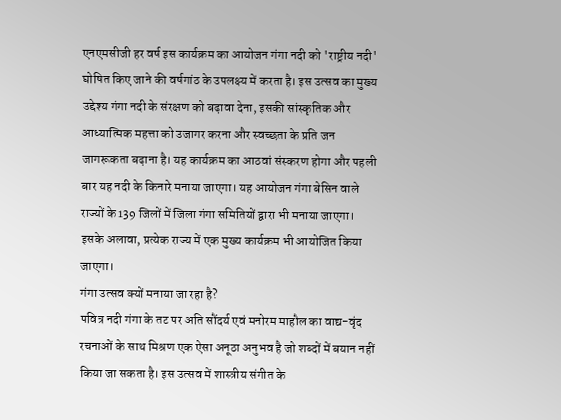एनएमसीजी हर वर्ष इस कार्यक्रम का आयोजन गंगा नदी को 'राष्ट्रीय नदी' घोषित किए जाने की वर्षगांठ के उपलक्ष्य में करता है। इस उत्सव का मुख्य उद्देश्य गंगा नदी के संरक्षण को बढ़ावा देना, इसकी सांस्कृतिक और आध्यात्मिक महत्ता को उजागर करना और स्वच्छता के प्रति जन जागरूकता बढ़ाना है। यह कार्यक्रम का आठवां संस्करण होगा और पहली बार यह नदी के किनारे मनाया जाएगा। यह आयोजन गंगा बेसिन वाले राज्यों के 139 जिलों में जिला गंगा समितियों द्वारा भी मनाया जाएगा। इसके अलावा, प्रत्येक राज्य में एक मुख्य कार्यक्रम भी आयोजित किया जाएगा।
गंगा उत्सव क्यों मनाया जा रहा है?
पवित्र नदी गंगा के तट पर अति सौंदर्य एवं मनोरम माहौल का वाद्य-वृंद रचनाओं के साथ मिश्रण एक ऐसा अनूठा अनुभव है जो शब्दों में बयान नहीं किया जा सकता है। इस उत्सव में शास्त्रीय संगीत के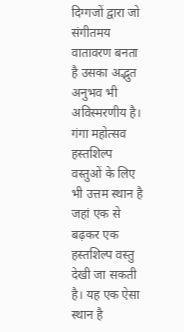दिग्गजों द्वारा जो संगीतमय वातावरण बनता है उसका अद्भुत अनुभव भी अविस्मरणीय है।
गंगा महोत्सव हस्तशिल्प वस्तुओं के लिए भी उत्तम स्थान है जहां एक से बढ़कर एक हस्तशिल्प वस्तु देखी जा सकती है। यह एक ऐसा स्थान है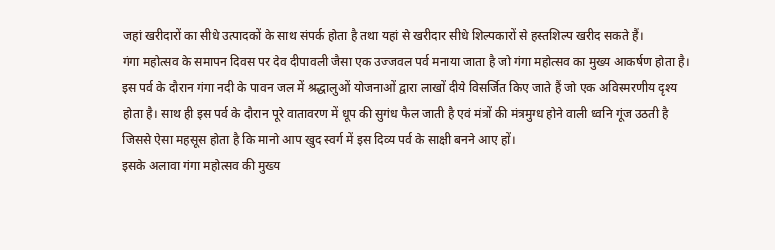जहां खरीदारों का सीधे उत्पादकों के साथ संपर्क होता है तथा यहां से खरीदार सीधे शिल्पकारों से हस्तशिल्प खरीद सकते हैं।
गंगा महोत्सव के समापन दिवस पर देव दीपावली जैसा एक उज्जवल पर्व मनाया जाता है जो गंगा महोत्सव का मुख्य आकर्षण होता है। इस पर्व के दौरान गंगा नदी के पावन जल में श्रद्धालुओं योजनाओं द्वारा लाखों दीये विसर्जित किए जाते हैं जो एक अविस्मरणीय दृश्य होता है। साथ ही इस पर्व के दौरान पूरे वातावरण में धूप की सुगंध फैल जाती है एवं मंत्रों की मंत्रमुग्ध होने वाली ध्वनि गूंज उठती है जिससे ऐसा महसूस होता है कि मानो आप खुद स्वर्ग में इस दिव्य पर्व के साक्षी बनने आए हों।
इसके अलावा गंगा महोत्सव की मुख्य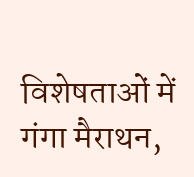विशेषताओं में गंगा मैराथन,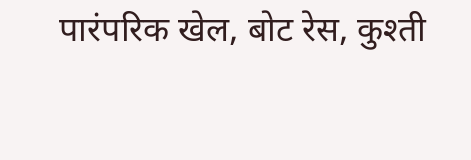पारंपरिक खेल, बोट रेस, कुश्ती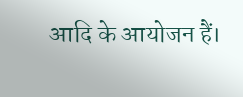आदि के आयोजन हैं।